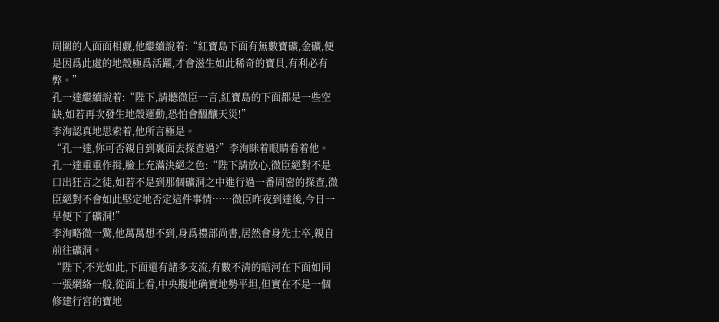周圍的人面面相觑,他繼續說着:“紅寶島下面有無數寶礦,金礦,便是因爲此處的地殼極爲活躍,才會滋生如此稀奇的寶貝,有利必有弊。”
孔一達繼續說着:“陛下,請聽微臣一言,紅寶島的下面都是一些空缺,如若再次發生地殼運動,恐怕會醞釀天災!”
李洵認真地思索着,他所言極是。
“孔一達,你可否親自到裏面去探查過?”李洵眯着眼睛看着他。
孔一達重重作揖,臉上充滿決絕之色:“陛下請放心,微臣絕對不是口出狂言之徒,如若不是到那個礦洞之中進行過一番周密的探查,微臣絕對不會如此堅定地否定這件事情……微臣昨夜到達後,今日一早便下了礦洞!”
李洵略微一驚,他萬萬想不到,身爲禮部尚書,居然會身先士卒,親自前往礦洞。
“陛下,不光如此,下面還有諸多支流,有數不清的暗河在下面如同一張網絡一般,從面上看,中央腹地确實地勢平坦,但實在不是一個修建行宮的寶地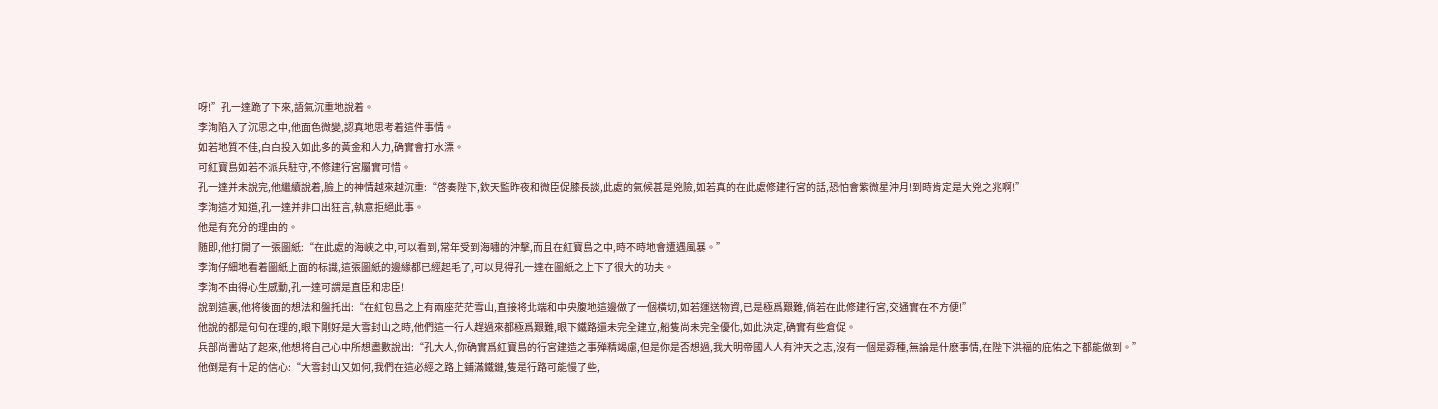呀!”孔一達跪了下來,語氣沉重地說着。
李洵陷入了沉思之中,他面色微變,認真地思考着這件事情。
如若地質不佳,白白投入如此多的黃金和人力,确實會打水漂。
可紅寶島如若不派兵駐守,不修建行宮屬實可惜。
孔一達并未說完,他繼續說着,臉上的神情越來越沉重:“啓奏陛下,欽天監昨夜和微臣促膝長談,此處的氣候甚是兇險,如若真的在此處修建行宮的話,恐怕會紫微星沖月!到時肯定是大兇之兆啊!”
李洵這才知道,孔一達并非口出狂言,執意拒絕此事。
他是有充分的理由的。
随即,他打開了一張圖紙:“在此處的海峽之中,可以看到,常年受到海嘯的沖擊,而且在紅寶島之中,時不時地會遭遇風暴。”
李洵仔細地看着圖紙上面的标識,這張圖紙的邊緣都已經起毛了,可以見得孔一達在圖紙之上下了很大的功夫。
李洵不由得心生感動,孔一達可謂是直臣和忠臣!
說到這裏,他将後面的想法和盤托出:“在紅包島之上有兩座茫茫雪山,直接将北端和中央腹地這邊做了一個橫切,如若運送物資,已是極爲艱難,倘若在此修建行宮,交通實在不方便!”
他說的都是句句在理的,眼下剛好是大雪封山之時,他們這一行人趕過來都極爲艱難,眼下鐵路還未完全建立,船隻尚未完全優化,如此決定,确實有些倉促。
兵部尚書站了起來,他想将自己心中所想盡數說出:“孔大人,你确實爲紅寶島的行宮建造之事殚精竭慮,但是你是否想過,我大明帝國人人有沖天之志,沒有一個是孬種,無論是什麽事情,在陛下洪福的庇佑之下都能做到。”
他倒是有十足的信心:“大雪封山又如何,我們在這必經之路上鋪滿鐵鏈,隻是行路可能慢了些,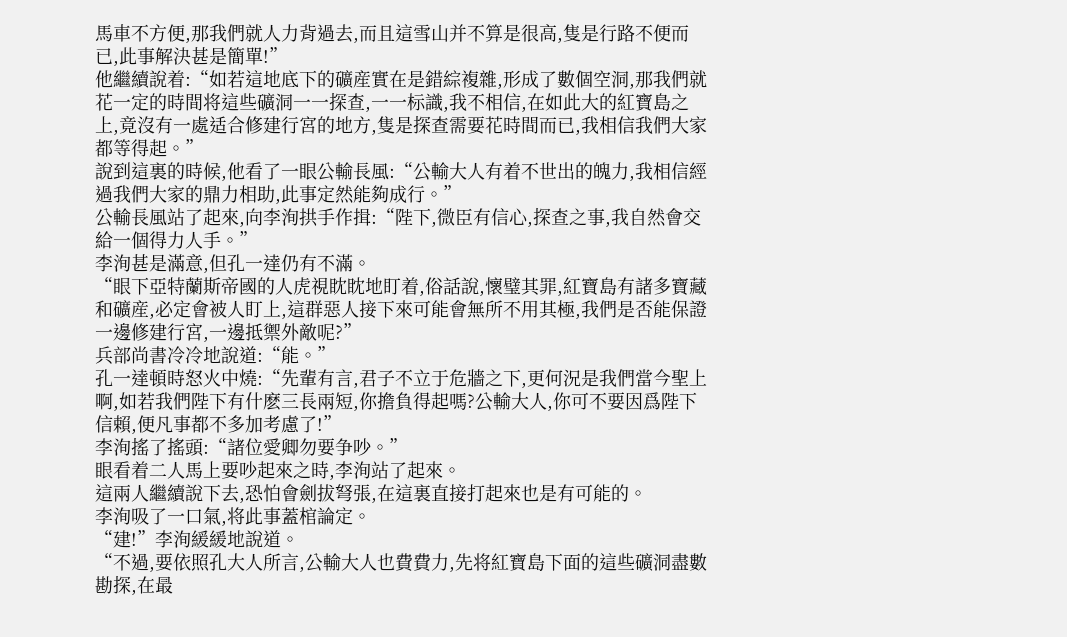馬車不方便,那我們就人力背過去,而且這雪山并不算是很高,隻是行路不便而已,此事解決甚是簡單!”
他繼續說着:“如若這地底下的礦産實在是錯綜複雜,形成了數個空洞,那我們就花一定的時間将這些礦洞一一探查,一一标識,我不相信,在如此大的紅寶島之上,竟沒有一處适合修建行宮的地方,隻是探查需要花時間而已,我相信我們大家都等得起。”
說到這裏的時候,他看了一眼公輸長風:“公輸大人有着不世出的魄力,我相信經過我們大家的鼎力相助,此事定然能夠成行。”
公輸長風站了起來,向李洵拱手作揖:“陛下,微臣有信心,探查之事,我自然會交給一個得力人手。”
李洵甚是滿意,但孔一達仍有不滿。
“眼下亞特蘭斯帝國的人虎視眈眈地盯着,俗話說,懷璧其罪,紅寶島有諸多寶藏和礦産,必定會被人盯上,這群惡人接下來可能會無所不用其極,我們是否能保證一邊修建行宮,一邊抵禦外敵呢?”
兵部尚書冷冷地說道:“能。”
孔一達頓時怒火中燒:“先輩有言,君子不立于危牆之下,更何況是我們當今聖上啊,如若我們陛下有什麽三長兩短,你擔負得起嗎?公輸大人,你可不要因爲陛下信賴,便凡事都不多加考慮了!”
李洵搖了搖頭:“諸位愛卿勿要争吵。”
眼看着二人馬上要吵起來之時,李洵站了起來。
這兩人繼續說下去,恐怕會劍拔弩張,在這裏直接打起來也是有可能的。
李洵吸了一口氣,将此事蓋棺論定。
“建!”李洵緩緩地說道。
“不過,要依照孔大人所言,公輸大人也費費力,先将紅寶島下面的這些礦洞盡數勘探,在最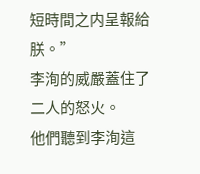短時間之内呈報給朕。”
李洵的威嚴蓋住了二人的怒火。
他們聽到李洵這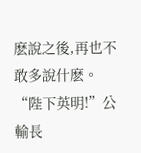麽說之後,再也不敢多說什麽。
“陛下英明!”公輸長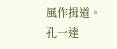風作揖道。
孔一達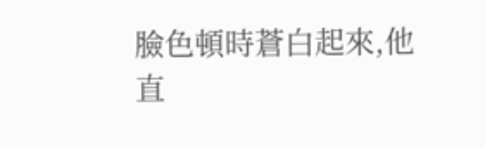臉色頓時蒼白起來,他直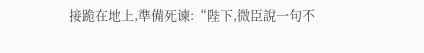接跪在地上,準備死谏:“陛下,微臣說一句不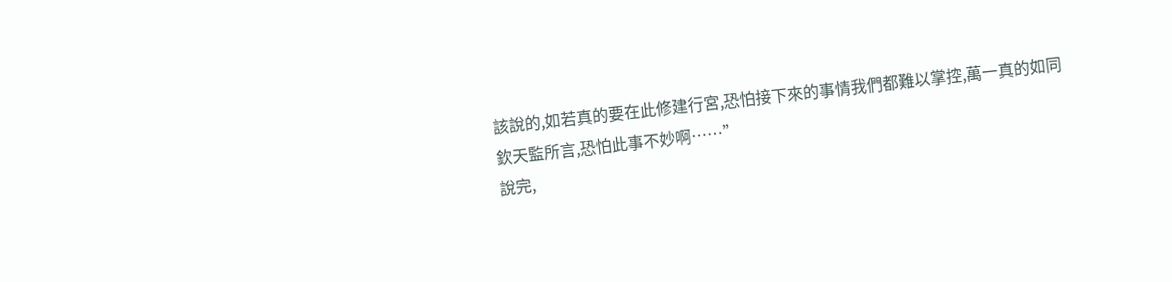該說的,如若真的要在此修建行宮,恐怕接下來的事情我們都難以掌控,萬一真的如同欽天監所言,恐怕此事不妙啊……”
說完,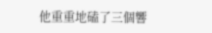他重重地磕了三個響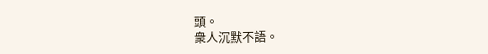頭。
衆人沉默不語。